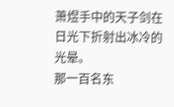萧煜手中的天子剑在日光下折射出冰冷的光晕。
那一百名东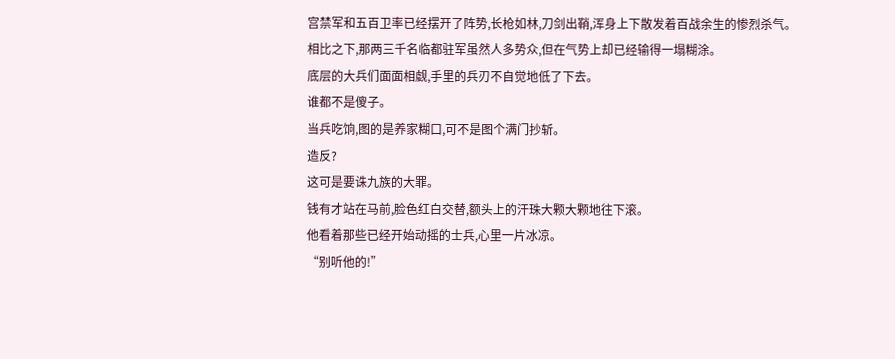宫禁军和五百卫率已经摆开了阵势,长枪如林,刀剑出鞘,浑身上下散发着百战余生的惨烈杀气。
相比之下,那两三千名临都驻军虽然人多势众,但在气势上却已经输得一塌糊涂。
底层的大兵们面面相觑,手里的兵刃不自觉地低了下去。
谁都不是傻子。
当兵吃饷,图的是养家糊口,可不是图个满门抄斩。
造反?
这可是要诛九族的大罪。
钱有才站在马前,脸色红白交替,额头上的汗珠大颗大颗地往下滚。
他看着那些已经开始动摇的士兵,心里一片冰凉。
“别听他的!”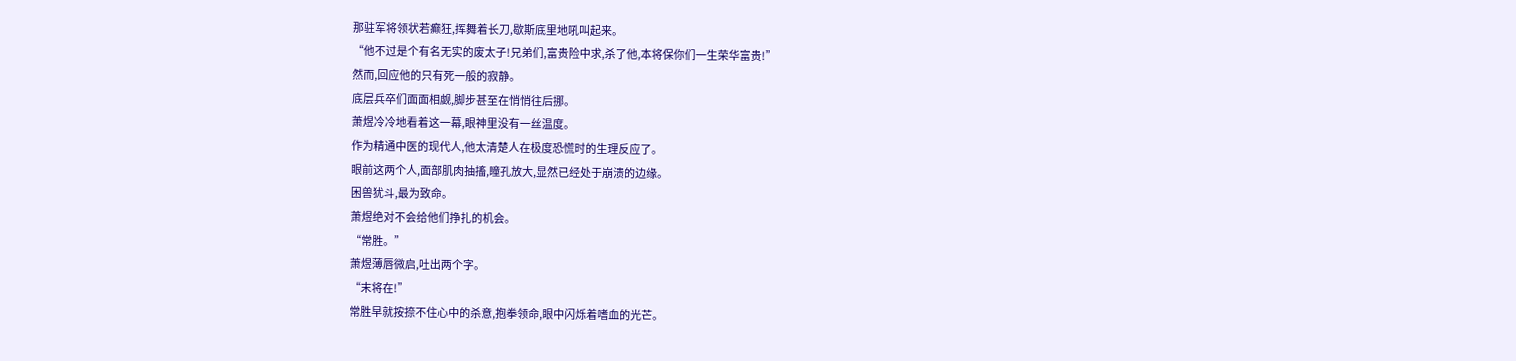那驻军将领状若癫狂,挥舞着长刀,歇斯底里地吼叫起来。
“他不过是个有名无实的废太子!兄弟们,富贵险中求,杀了他,本将保你们一生荣华富贵!”
然而,回应他的只有死一般的寂静。
底层兵卒们面面相觑,脚步甚至在悄悄往后挪。
萧煜冷冷地看着这一幕,眼神里没有一丝温度。
作为精通中医的现代人,他太清楚人在极度恐慌时的生理反应了。
眼前这两个人,面部肌肉抽搐,瞳孔放大,显然已经处于崩溃的边缘。
困兽犹斗,最为致命。
萧煜绝对不会给他们挣扎的机会。
“常胜。”
萧煜薄唇微启,吐出两个字。
“末将在!”
常胜早就按捺不住心中的杀意,抱拳领命,眼中闪烁着嗜血的光芒。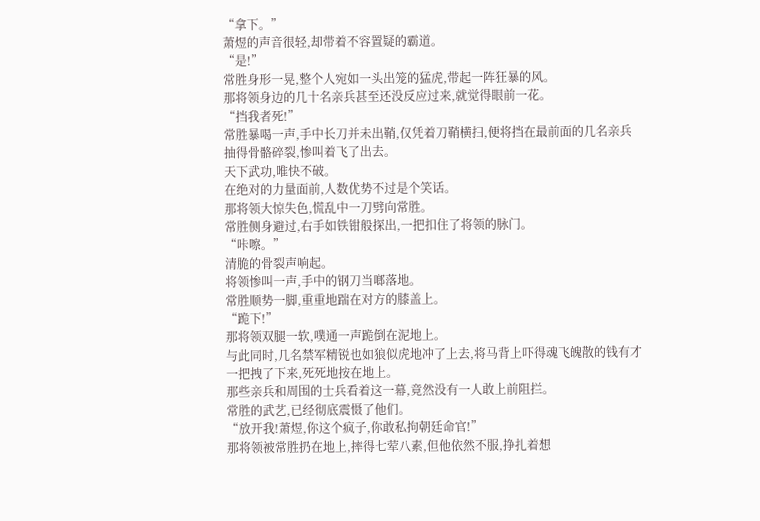“拿下。”
萧煜的声音很轻,却带着不容置疑的霸道。
“是!”
常胜身形一晃,整个人宛如一头出笼的猛虎,带起一阵狂暴的风。
那将领身边的几十名亲兵甚至还没反应过来,就觉得眼前一花。
“挡我者死!”
常胜暴喝一声,手中长刀并未出鞘,仅凭着刀鞘横扫,便将挡在最前面的几名亲兵抽得骨骼碎裂,惨叫着飞了出去。
天下武功,唯快不破。
在绝对的力量面前,人数优势不过是个笑话。
那将领大惊失色,慌乱中一刀劈向常胜。
常胜侧身避过,右手如铁钳般探出,一把扣住了将领的脉门。
“咔嚓。”
清脆的骨裂声响起。
将领惨叫一声,手中的钢刀当啷落地。
常胜顺势一脚,重重地踹在对方的膝盖上。
“跪下!”
那将领双腿一软,噗通一声跪倒在泥地上。
与此同时,几名禁军精锐也如狼似虎地冲了上去,将马背上吓得魂飞魄散的钱有才一把拽了下来,死死地按在地上。
那些亲兵和周围的士兵看着这一幕,竟然没有一人敢上前阻拦。
常胜的武艺,已经彻底震慑了他们。
“放开我!萧煜,你这个疯子,你敢私拘朝廷命官!”
那将领被常胜扔在地上,摔得七荤八素,但他依然不服,挣扎着想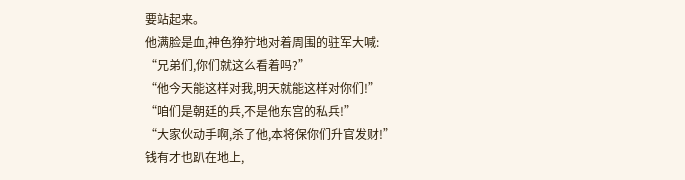要站起来。
他满脸是血,神色狰狞地对着周围的驻军大喊:
“兄弟们,你们就这么看着吗?”
“他今天能这样对我,明天就能这样对你们!”
“咱们是朝廷的兵,不是他东宫的私兵!”
“大家伙动手啊,杀了他,本将保你们升官发财!”
钱有才也趴在地上,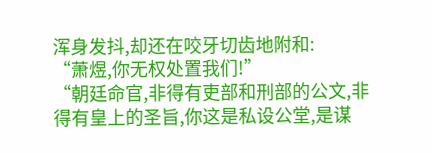浑身发抖,却还在咬牙切齿地附和:
“萧煜,你无权处置我们!”
“朝廷命官,非得有吏部和刑部的公文,非得有皇上的圣旨,你这是私设公堂,是谋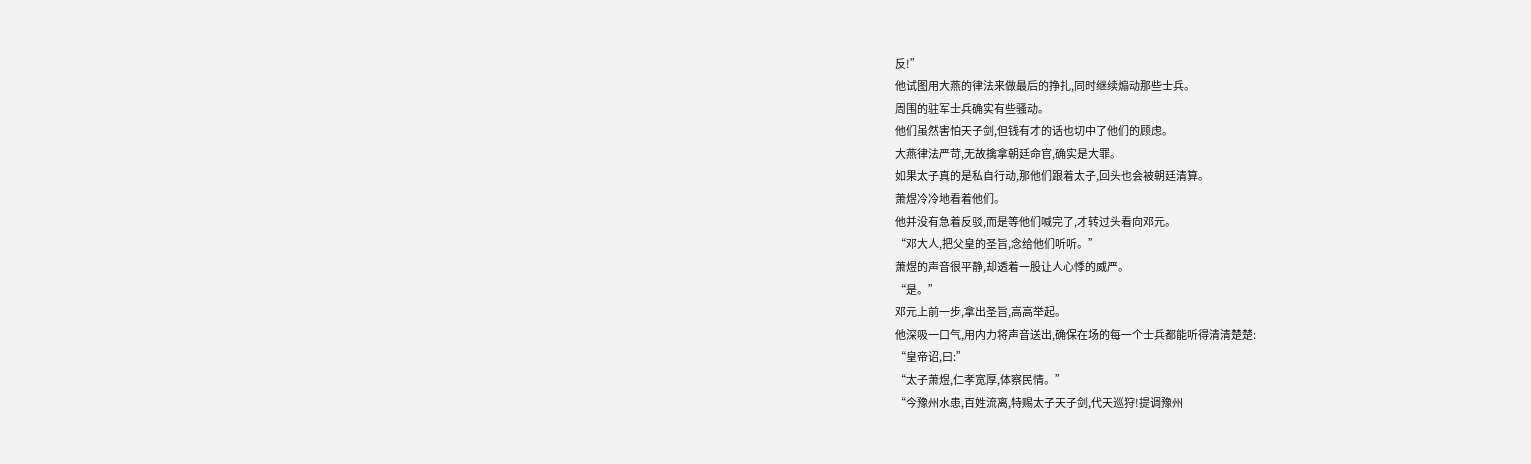反!”
他试图用大燕的律法来做最后的挣扎,同时继续煽动那些士兵。
周围的驻军士兵确实有些骚动。
他们虽然害怕天子剑,但钱有才的话也切中了他们的顾虑。
大燕律法严苛,无故擒拿朝廷命官,确实是大罪。
如果太子真的是私自行动,那他们跟着太子,回头也会被朝廷清算。
萧煜冷冷地看着他们。
他并没有急着反驳,而是等他们喊完了,才转过头看向邓元。
“邓大人,把父皇的圣旨,念给他们听听。”
萧煜的声音很平静,却透着一股让人心悸的威严。
“是。”
邓元上前一步,拿出圣旨,高高举起。
他深吸一口气,用内力将声音送出,确保在场的每一个士兵都能听得清清楚楚:
“皇帝诏,曰:”
“太子萧煜,仁孝宽厚,体察民情。”
“今豫州水患,百姓流离,特赐太子天子剑,代天巡狩!提调豫州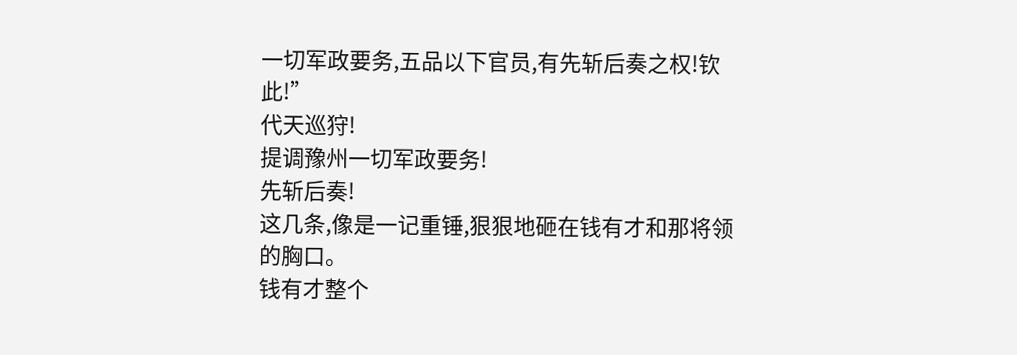一切军政要务,五品以下官员,有先斩后奏之权!钦此!”
代天巡狩!
提调豫州一切军政要务!
先斩后奏!
这几条,像是一记重锤,狠狠地砸在钱有才和那将领的胸口。
钱有才整个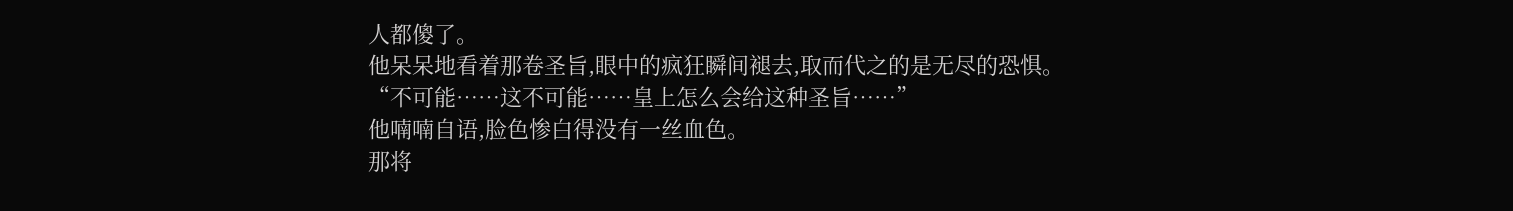人都傻了。
他呆呆地看着那卷圣旨,眼中的疯狂瞬间褪去,取而代之的是无尽的恐惧。
“不可能……这不可能……皇上怎么会给这种圣旨……”
他喃喃自语,脸色惨白得没有一丝血色。
那将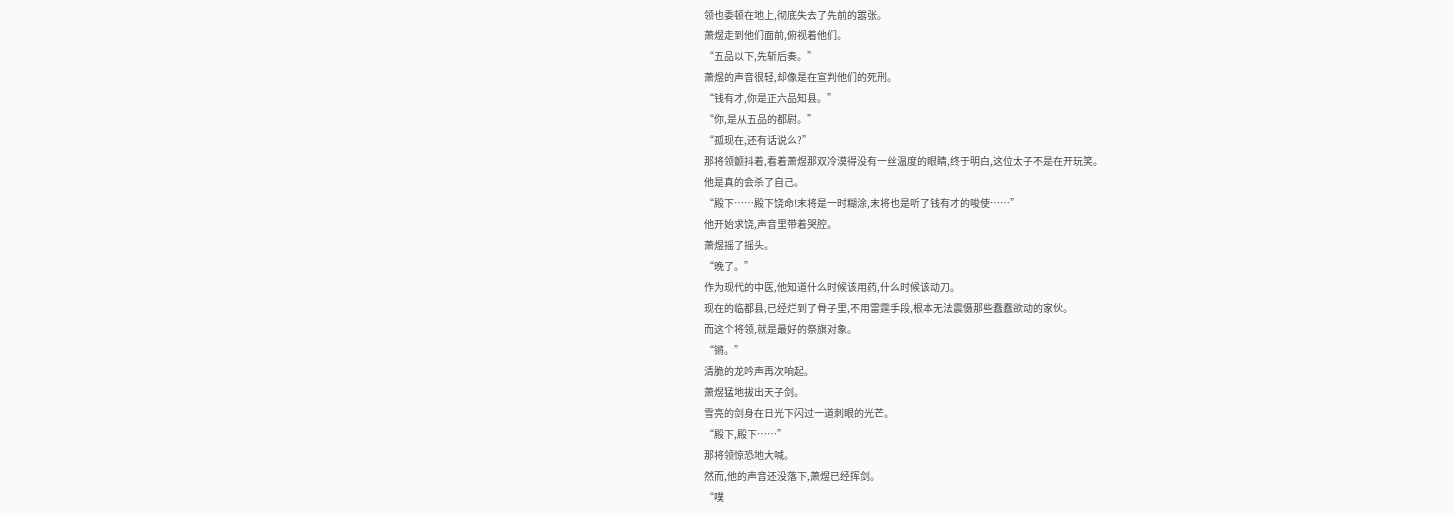领也委顿在地上,彻底失去了先前的嚣张。
萧煜走到他们面前,俯视着他们。
“五品以下,先斩后奏。”
萧煜的声音很轻,却像是在宣判他们的死刑。
“钱有才,你是正六品知县。”
“你,是从五品的都尉。”
“孤现在,还有话说么?”
那将领颤抖着,看着萧煜那双冷漠得没有一丝温度的眼睛,终于明白,这位太子不是在开玩笑。
他是真的会杀了自己。
“殿下……殿下饶命!末将是一时糊涂,末将也是听了钱有才的唆使……”
他开始求饶,声音里带着哭腔。
萧煜摇了摇头。
“晚了。”
作为现代的中医,他知道什么时候该用药,什么时候该动刀。
现在的临都县,已经烂到了骨子里,不用雷霆手段,根本无法震慑那些蠢蠢欲动的家伙。
而这个将领,就是最好的祭旗对象。
“锵。”
清脆的龙吟声再次响起。
萧煜猛地拔出天子剑。
雪亮的剑身在日光下闪过一道刺眼的光芒。
“殿下,殿下……”
那将领惊恐地大喊。
然而,他的声音还没落下,萧煜已经挥剑。
“噗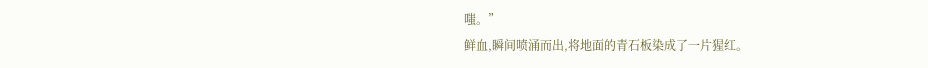嗤。”
鲜血,瞬间喷涌而出,将地面的青石板染成了一片猩红。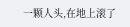一颗人头,在地上滚了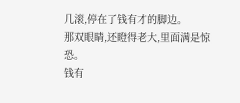几滚,停在了钱有才的脚边。
那双眼睛,还瞪得老大,里面满是惊恐。
钱有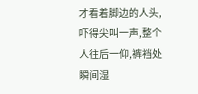才看着脚边的人头,吓得尖叫一声,整个人往后一仰,裤裆处瞬间湿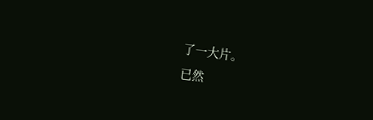了一大片。
已然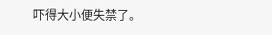吓得大小便失禁了。